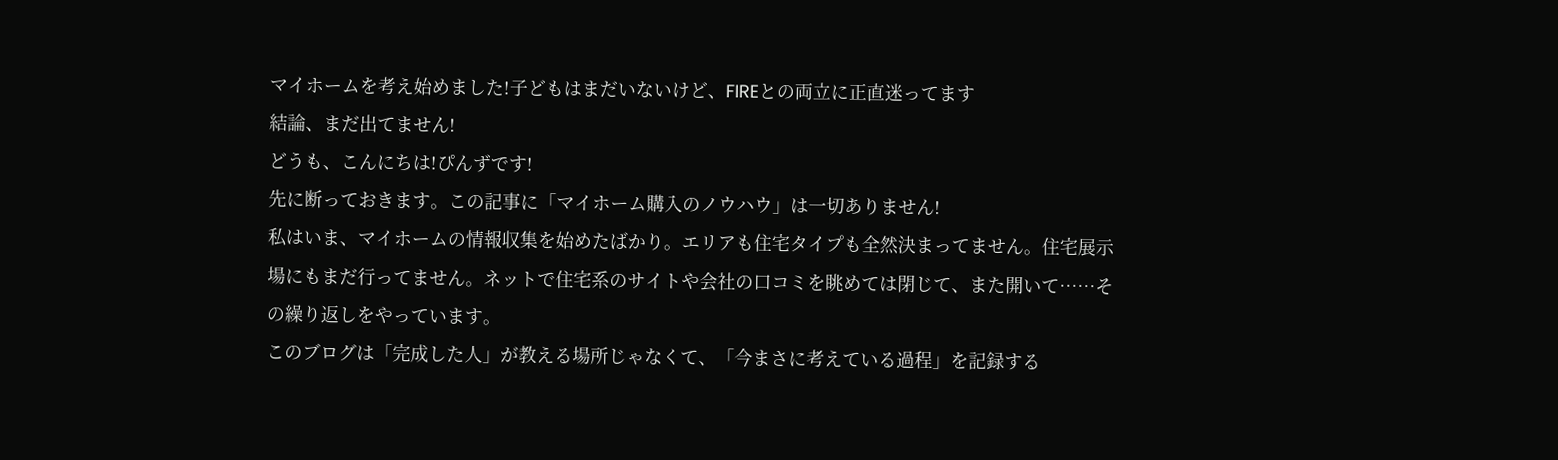マイホームを考え始めました!子どもはまだいないけど、FIREとの両立に正直迷ってます
結論、まだ出てません!
どうも、こんにちは!ぴんずです!
先に断っておきます。この記事に「マイホーム購入のノウハウ」は一切ありません!
私はいま、マイホームの情報収集を始めたばかり。エリアも住宅タイプも全然決まってません。住宅展示場にもまだ行ってません。ネットで住宅系のサイトや会社の口コミを眺めては閉じて、また開いて……その繰り返しをやっています。
このブログは「完成した人」が教える場所じゃなくて、「今まさに考えている過程」を記録する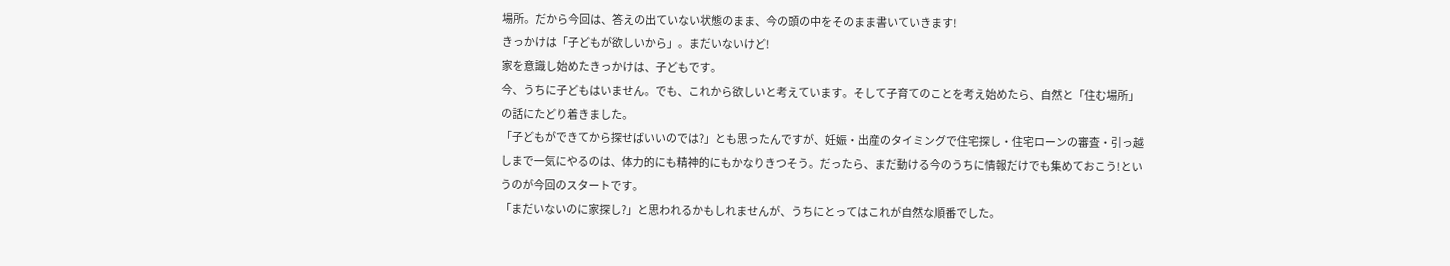場所。だから今回は、答えの出ていない状態のまま、今の頭の中をそのまま書いていきます!
きっかけは「子どもが欲しいから」。まだいないけど!
家を意識し始めたきっかけは、子どもです。
今、うちに子どもはいません。でも、これから欲しいと考えています。そして子育てのことを考え始めたら、自然と「住む場所」の話にたどり着きました。
「子どもができてから探せばいいのでは?」とも思ったんですが、妊娠・出産のタイミングで住宅探し・住宅ローンの審査・引っ越しまで一気にやるのは、体力的にも精神的にもかなりきつそう。だったら、まだ動ける今のうちに情報だけでも集めておこう!というのが今回のスタートです。
「まだいないのに家探し?」と思われるかもしれませんが、うちにとってはこれが自然な順番でした。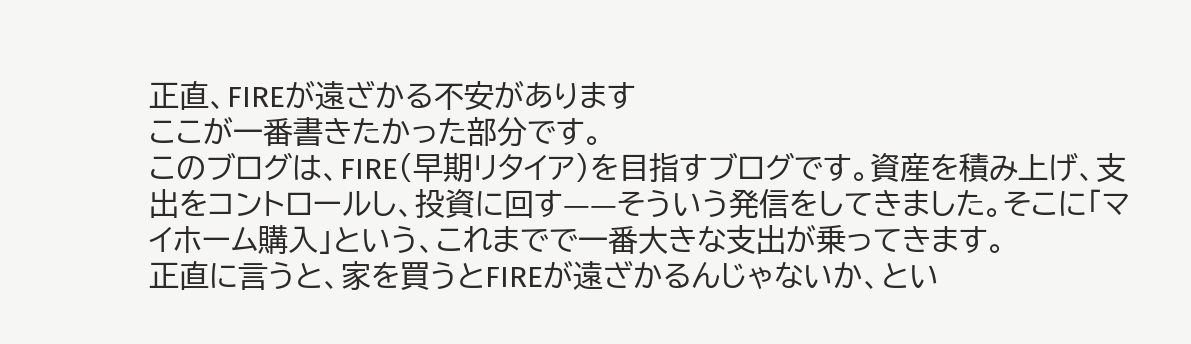正直、FIREが遠ざかる不安があります
ここが一番書きたかった部分です。
このブログは、FIRE(早期リタイア)を目指すブログです。資産を積み上げ、支出をコントロールし、投資に回す——そういう発信をしてきました。そこに「マイホーム購入」という、これまでで一番大きな支出が乗ってきます。
正直に言うと、家を買うとFIREが遠ざかるんじゃないか、とい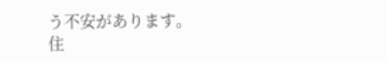う不安があります。
住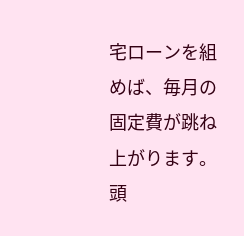宅ローンを組めば、毎月の固定費が跳ね上がります。頭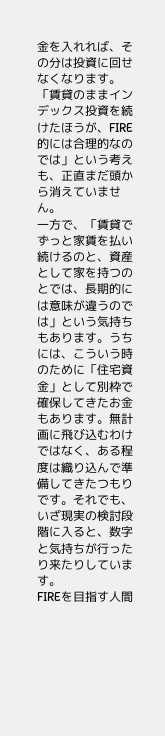金を入れれば、その分は投資に回せなくなります。「賃貸のままインデックス投資を続けたほうが、FIRE的には合理的なのでは」という考えも、正直まだ頭から消えていません。
一方で、「賃貸でずっと家賃を払い続けるのと、資産として家を持つのとでは、長期的には意味が違うのでは」という気持ちもあります。うちには、こういう時のために「住宅資金」として別枠で確保してきたお金もあります。無計画に飛び込むわけではなく、ある程度は織り込んで準備してきたつもりです。それでも、いざ現実の検討段階に入ると、数字と気持ちが行ったり来たりしています。
FIREを目指す人間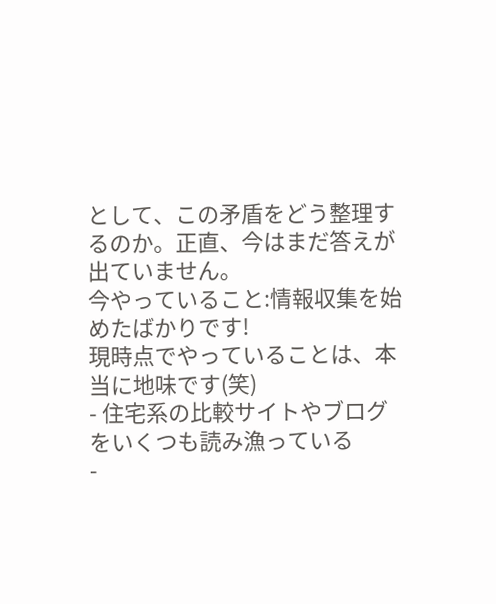として、この矛盾をどう整理するのか。正直、今はまだ答えが出ていません。
今やっていること:情報収集を始めたばかりです!
現時点でやっていることは、本当に地味です(笑)
- 住宅系の比較サイトやブログをいくつも読み漁っている
-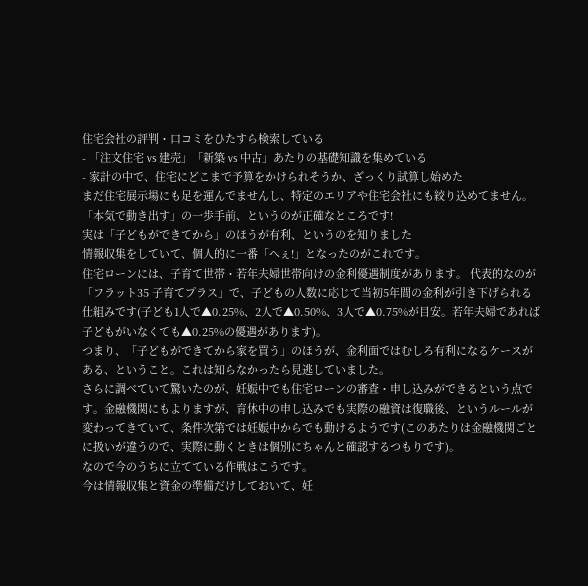住宅会社の評判・口コミをひたすら検索している
- 「注文住宅 vs 建売」「新築 vs 中古」あたりの基礎知識を集めている
- 家計の中で、住宅にどこまで予算をかけられそうか、ざっくり試算し始めた
まだ住宅展示場にも足を運んでませんし、特定のエリアや住宅会社にも絞り込めてません。「本気で動き出す」の一歩手前、というのが正確なところです!
実は「子どもができてから」のほうが有利、というのを知りました
情報収集をしていて、個人的に一番「へぇ!」となったのがこれです。
住宅ローンには、子育て世帯・若年夫婦世帯向けの金利優遇制度があります。 代表的なのが「フラット35 子育てプラス」で、子どもの人数に応じて当初5年間の金利が引き下げられる仕組みです(子ども1人で▲0.25%、2人で▲0.50%、3人で▲0.75%が目安。若年夫婦であれば子どもがいなくても▲0.25%の優遇があります)。
つまり、「子どもができてから家を買う」のほうが、金利面ではむしろ有利になるケースがある、ということ。これは知らなかったら見逃していました。
さらに調べていて驚いたのが、妊娠中でも住宅ローンの審査・申し込みができるという点です。金融機関にもよりますが、育休中の申し込みでも実際の融資は復職後、というルールが変わってきていて、条件次第では妊娠中からでも動けるようです(このあたりは金融機関ごとに扱いが違うので、実際に動くときは個別にちゃんと確認するつもりです)。
なので今のうちに立てている作戦はこうです。
今は情報収集と資金の準備だけしておいて、妊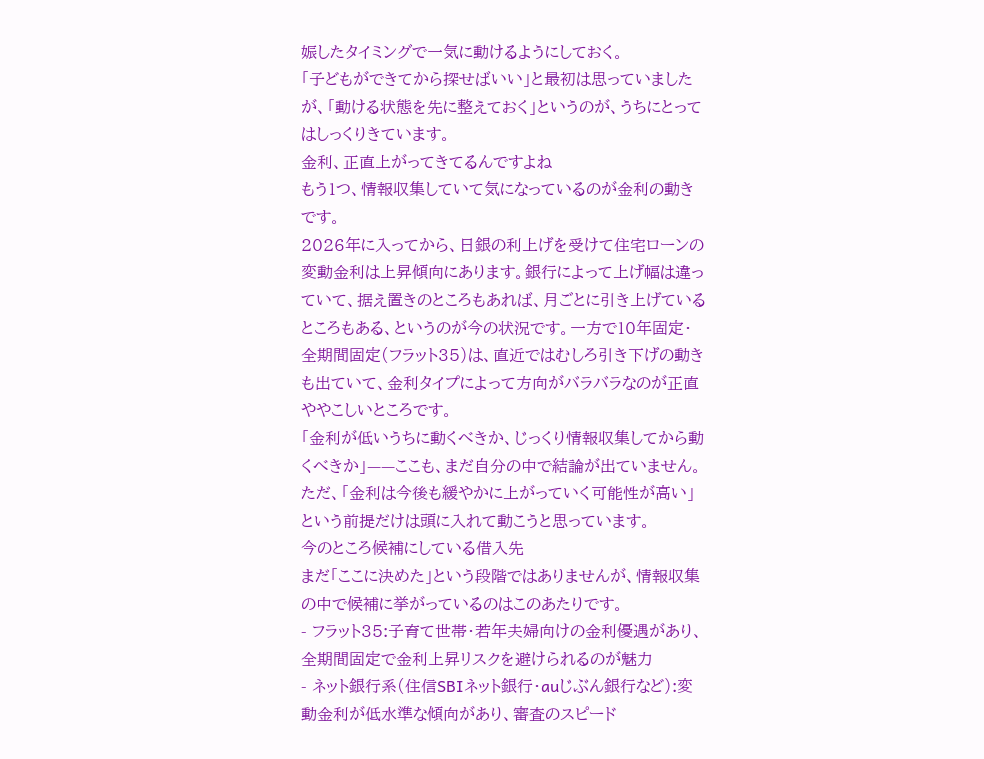娠したタイミングで一気に動けるようにしておく。
「子どもができてから探せばいい」と最初は思っていましたが、「動ける状態を先に整えておく」というのが、うちにとってはしっくりきています。
金利、正直上がってきてるんですよね
もう1つ、情報収集していて気になっているのが金利の動きです。
2026年に入ってから、日銀の利上げを受けて住宅ローンの変動金利は上昇傾向にあります。銀行によって上げ幅は違っていて、据え置きのところもあれば、月ごとに引き上げているところもある、というのが今の状況です。一方で10年固定・全期間固定(フラット35)は、直近ではむしろ引き下げの動きも出ていて、金利タイプによって方向がバラバラなのが正直ややこしいところです。
「金利が低いうちに動くべきか、じっくり情報収集してから動くべきか」——ここも、まだ自分の中で結論が出ていません。ただ、「金利は今後も緩やかに上がっていく可能性が高い」という前提だけは頭に入れて動こうと思っています。
今のところ候補にしている借入先
まだ「ここに決めた」という段階ではありませんが、情報収集の中で候補に挙がっているのはこのあたりです。
- フラット35:子育て世帯・若年夫婦向けの金利優遇があり、全期間固定で金利上昇リスクを避けられるのが魅力
- ネット銀行系(住信SBIネット銀行・auじぶん銀行など):変動金利が低水準な傾向があり、審査のスピード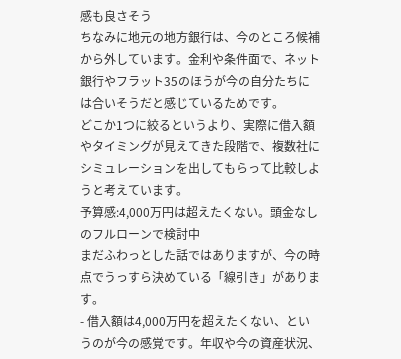感も良さそう
ちなみに地元の地方銀行は、今のところ候補から外しています。金利や条件面で、ネット銀行やフラット35のほうが今の自分たちには合いそうだと感じているためです。
どこか1つに絞るというより、実際に借入額やタイミングが見えてきた段階で、複数社にシミュレーションを出してもらって比較しようと考えています。
予算感:4,000万円は超えたくない。頭金なしのフルローンで検討中
まだふわっとした話ではありますが、今の時点でうっすら決めている「線引き」があります。
- 借入額は4,000万円を超えたくない、というのが今の感覚です。年収や今の資産状況、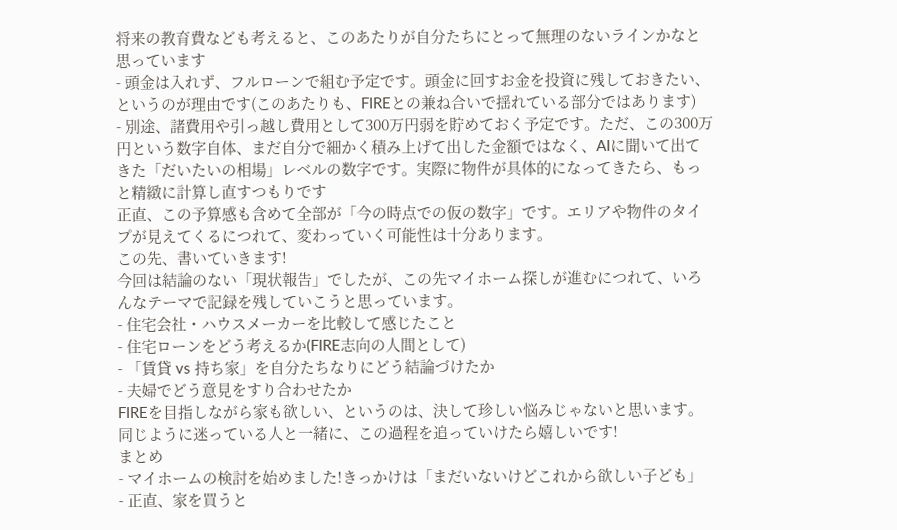将来の教育費なども考えると、このあたりが自分たちにとって無理のないラインかなと思っています
- 頭金は入れず、フルローンで組む予定です。頭金に回すお金を投資に残しておきたい、というのが理由です(このあたりも、FIREとの兼ね合いで揺れている部分ではあります)
- 別途、諸費用や引っ越し費用として300万円弱を貯めておく予定です。ただ、この300万円という数字自体、まだ自分で細かく積み上げて出した金額ではなく、AIに聞いて出てきた「だいたいの相場」レベルの数字です。実際に物件が具体的になってきたら、もっと精緻に計算し直すつもりです
正直、この予算感も含めて全部が「今の時点での仮の数字」です。エリアや物件のタイプが見えてくるにつれて、変わっていく可能性は十分あります。
この先、書いていきます!
今回は結論のない「現状報告」でしたが、この先マイホーム探しが進むにつれて、いろんなテーマで記録を残していこうと思っています。
- 住宅会社・ハウスメーカーを比較して感じたこと
- 住宅ローンをどう考えるか(FIRE志向の人間として)
- 「賃貸 vs 持ち家」を自分たちなりにどう結論づけたか
- 夫婦でどう意見をすり合わせたか
FIREを目指しながら家も欲しい、というのは、決して珍しい悩みじゃないと思います。同じように迷っている人と一緒に、この過程を追っていけたら嬉しいです!
まとめ
- マイホームの検討を始めました!きっかけは「まだいないけどこれから欲しい子ども」
- 正直、家を買うと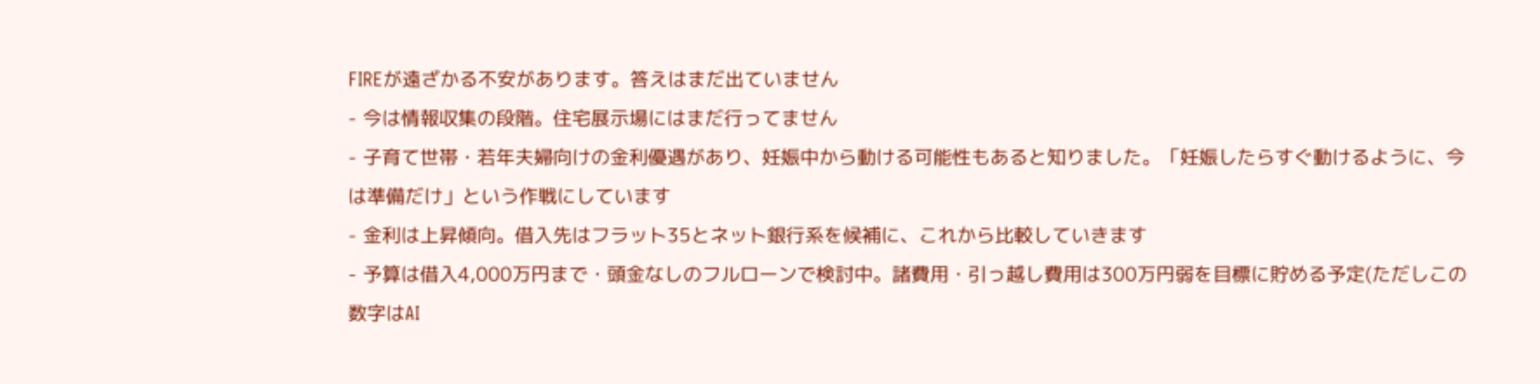FIREが遠ざかる不安があります。答えはまだ出ていません
- 今は情報収集の段階。住宅展示場にはまだ行ってません
- 子育て世帯・若年夫婦向けの金利優遇があり、妊娠中から動ける可能性もあると知りました。「妊娠したらすぐ動けるように、今は準備だけ」という作戦にしています
- 金利は上昇傾向。借入先はフラット35とネット銀行系を候補に、これから比較していきます
- 予算は借入4,000万円まで・頭金なしのフルローンで検討中。諸費用・引っ越し費用は300万円弱を目標に貯める予定(ただしこの数字はAI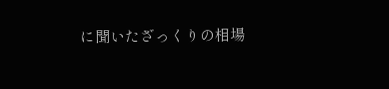に聞いたざっくりの相場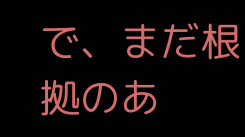で、まだ根拠のあ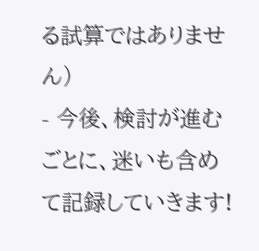る試算ではありません)
- 今後、検討が進むごとに、迷いも含めて記録していきます!